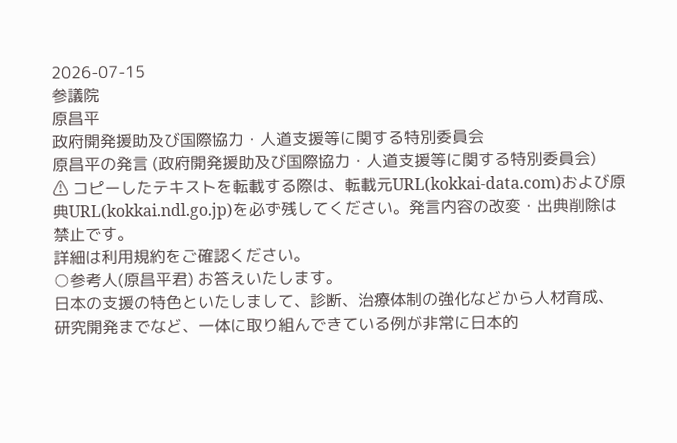2026-07-15
参議院
原昌平
政府開発援助及び国際協力・人道支援等に関する特別委員会
原昌平の発言 (政府開発援助及び国際協力・人道支援等に関する特別委員会)
⚠ コピーしたテキストを転載する際は、転載元URL(kokkai-data.com)および原典URL(kokkai.ndl.go.jp)を必ず残してください。発言内容の改変・出典削除は禁止です。
詳細は利用規約をご確認ください。
○参考人(原昌平君) お答えいたします。
日本の支援の特色といたしまして、診断、治療体制の強化などから人材育成、研究開発までなど、一体に取り組んできている例が非常に日本的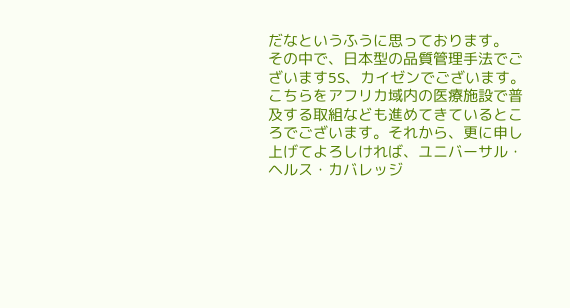だなというふうに思っております。
その中で、日本型の品質管理手法でございます5S、カイゼンでございます。こちらをアフリカ域内の医療施設で普及する取組なども進めてきているところでございます。それから、更に申し上げてよろしければ、ユニバーサル・ヘルス・カバレッジ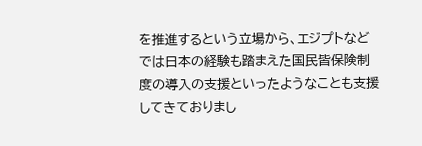を推進するという立場から、エジプトなどでは日本の経験も踏まえた国民皆保険制度の導入の支援といったようなことも支援してきておりまし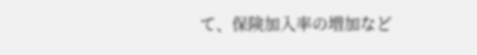て、保険加入率の増加など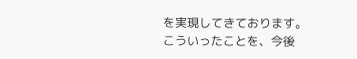を実現してきております。
こういったことを、今後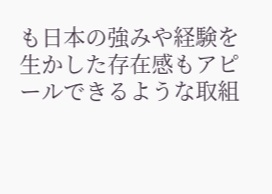も日本の強みや経験を生かした存在感もアピールできるような取組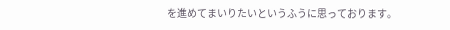を進めてまいりたいというふうに思っております。